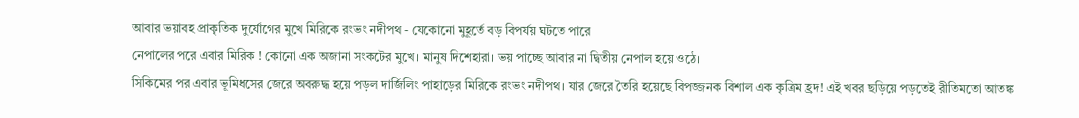আবার ভয়াবহ প্রাকৃতিক দুর্যোগের মুখে মিরিকে রংভং নদীপথ - যেকোনো মুহূর্তে বড় বিপর্যয় ঘটতে পারে
নেপালের পরে এবার মিরিক ! কোনো এক অজানা সংকটের মুখে। মানুষ দিশেহারা। ভয় পাচ্ছে আবার না দ্বিতীয় নেপাল হয়ে ওঠে।
সিকিমের পর এবার ভূমিধসের জেরে অবরুদ্ধ হয়ে পড়ল দার্জিলিং পাহাড়ের মিরিকে রংভং নদীপথ। যার জেরে তৈরি হয়েছে বিপজ্জনক বিশাল এক কৃত্রিম হ্রদ! এই খবর ছড়িয়ে পড়তেই রীতিমতো আতঙ্ক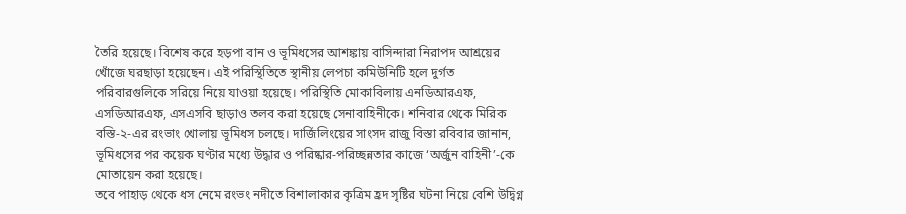তৈরি হয়েছে। বিশেষ করে হড়পা বান ও ভূমিধসের আশঙ্কায় বাসিন্দারা নিরাপদ আশ্রয়ের খোঁজে ঘরছাড়া হয়েছেন। এই পরিস্থিতিতে স্থানীয় লেপচা কমিউনিটি হলে দুর্গত পরিবারগুলিকে সরিয়ে নিয়ে যাওয়া হয়েছে। পরিস্থিতি মোকাবিলায় এনডিআরএফ, এসডিআরএফ, এসএসবি ছাড়াও তলব করা হয়েছে সেনাবাহিনীকে। শনিবার থেকে মিরিক বস্তি-২-এর রংভাং খোলায় ভূমিধস চলছে। দার্জিলিংয়ের সাংসদ রাজু বিস্তা রবিবার জানান, ভূমিধসের পর কয়েক ঘণ্টার মধ্যে উদ্ধার ও পরিষ্কার-পরিচ্ছন্নতার কাজে ‘অর্জুন বাহিনী’-কে মোতায়েন করা হয়েছে।
তবে পাহাড় থেকে ধস নেমে রংভং নদীতে বিশালাকার কৃত্রিম হ্রদ সৃষ্টির ঘটনা নিয়ে বেশি উদ্বিগ্ন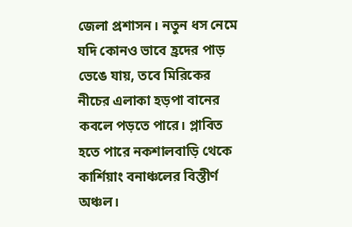জেলা প্রশাসন। নতুন ধস নেমে যদি কোনও ভাবে হ্রদের পাড় ভেঙে যায়, তবে মিরিকের নীচের এলাকা হড়পা বানের কবলে পড়তে পারে। প্লাবিত হতে পারে নকশালবাড়ি থেকে কার্শিয়াং বনাঞ্চলের বিস্তীর্ণ অঞ্চল।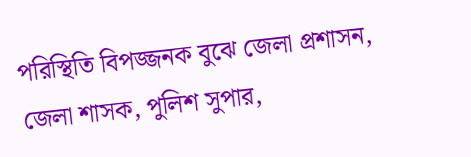পরিস্থিতি বিপজ্জনক বুঝে জেলা প্রশাসন, জেলা শাসক, পুলিশ সুপার,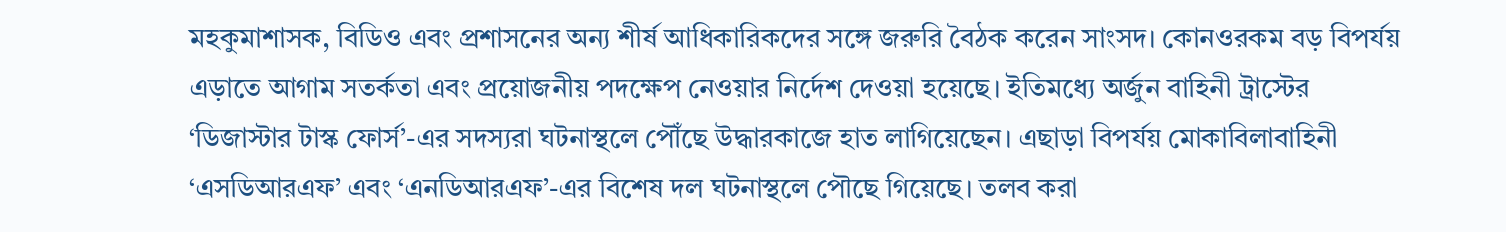মহকুমাশাসক, বিডিও এবং প্রশাসনের অন্য শীর্ষ আধিকারিকদের সঙ্গে জরুরি বৈঠক করেন সাংসদ। কোনওরকম বড় বিপর্যয় এড়াতে আগাম সতর্কতা এবং প্রয়োজনীয় পদক্ষেপ নেওয়ার নির্দেশ দেওয়া হয়েছে। ইতিমধ্যে অর্জুন বাহিনী ট্রাস্টের ‘ডিজাস্টার টাস্ক ফোর্স’-এর সদস্যরা ঘটনাস্থলে পৌঁছে উদ্ধারকাজে হাত লাগিয়েছেন। এছাড়া বিপর্যয় মোকাবিলাবাহিনী ‘এসডিআরএফ’ এবং ‘এনডিআরএফ’-এর বিশেষ দল ঘটনাস্থলে পৌছে গিয়েছে। তলব করা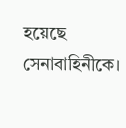হয়েছে সেনাবাহিনীকে।